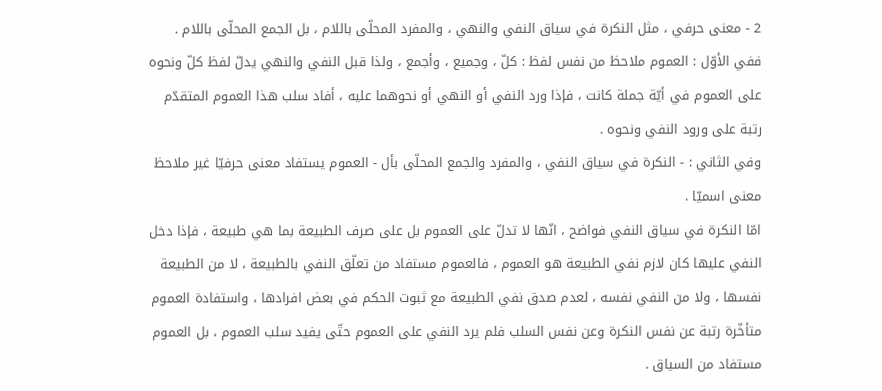2 - معنى حرفي ، مثل النكرة في سياق النفي والنهي ، والمفرد المحلّى باللام ، بل الجمع المحلّى باللام .
ففي الأوّل : العموم ملاحظ من نفس لفظ : كلّ ، وجميع ، وأجمع ، ولذا قبل النفي والنهي يدلّ لفظ كلّ ونحوه على العموم في أيّة جملة كانت ، فإذا ورد النفي أو النهي أو نحوهما عليه ، أفاد سلب هذا العموم المتقدّم رتبة على ورود النفي ونحوه .
وفي الثاني : - النكرة في سياق النفي ، والمفرد والجمع المحلّى بأل - العموم يستفاد معنى حرفيّا غير ملاحظ معنى اسميّا .
امّا النكرة في سياق النفي فواضح ، انّها لا تدلّ على العموم بل على صرف الطبيعة بما هي طبيعة ، فإذا دخل النفي عليها كان لازم نفي الطبيعة هو العموم ، فالعموم مستفاد من تعلّق النفي بالطبيعة ، لا من الطبيعة نفسها ، ولا من النفي نفسه ، لعدم صدق نفي الطبيعة مع ثبوت الحكم في بعض افرادها ، واستفادة العموم متأخّرة رتبة عن نفس النكرة وعن نفس السلب فلم يرد النفي على العموم حتّى يفيد سلب العموم ، بل العموم مستفاد من السياق .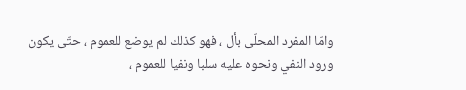وامّا المفرد المحلّى بأل ، فهو كذلك لم يوضع للعموم ، حتّى يكون ورود النفي ونحوه عليه سلبا ونفيا للعموم ،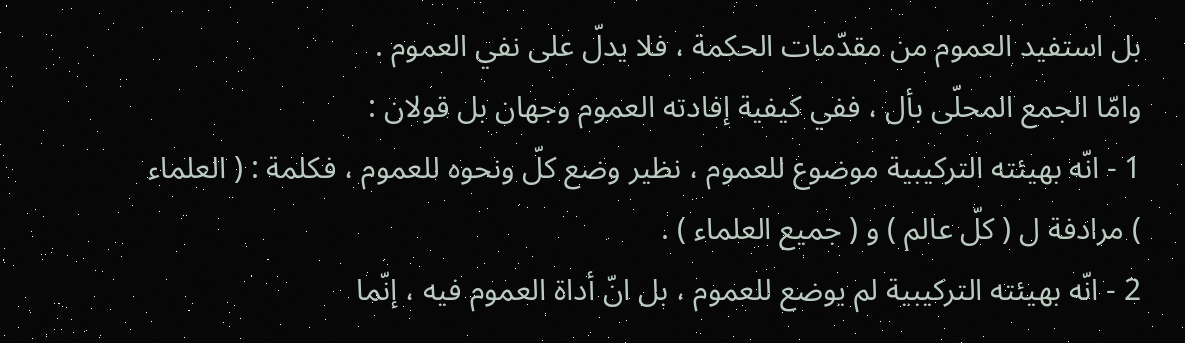بل استفيد العموم من مقدّمات الحكمة ، فلا يدلّ على نفي العموم .
وامّا الجمع المحلّى بأل ، ففي كيفية إفادته العموم وجهان بل قولان :
1 - انّه بهيئته التركيبية موضوع للعموم ، نظير وضع كلّ ونحوه للعموم ، فكلمة : ( العلماء ) مرادفة ل ( كلّ عالم ) و ( جميع العلماء ) .
2 - انّه بهيئته التركيبية لم يوضع للعموم ، بل انّ أداة العموم فيه ، إنّما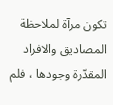تكون مرآة لملاحظة المصاديق والافراد المقدّرة وجودها ، فلم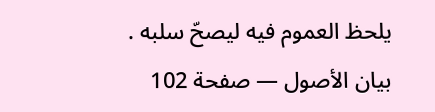يلحظ العموم فيه ليصحّ سلبه .
بيان الأصول — صفحة 102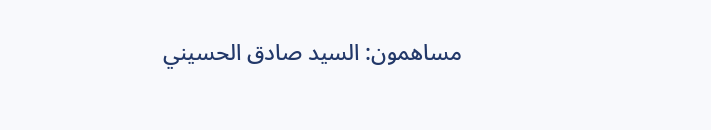مساهمون: السيد صادق الحسيني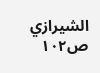الشيرازي
ص١٠٢